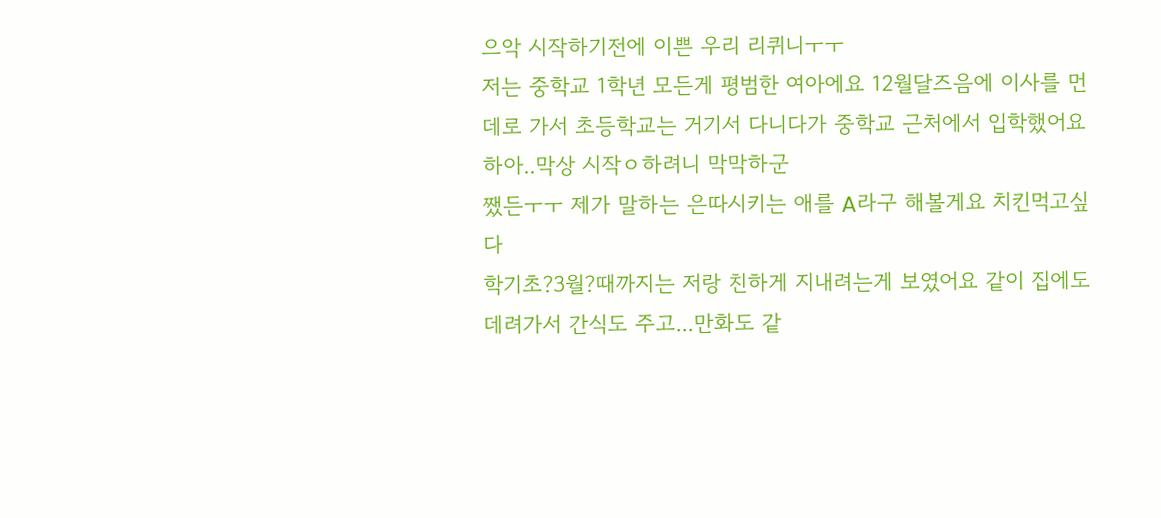으악 시작하기전에 이쁜 우리 리퀴니ㅜㅜ
저는 중학교 1학년 모든게 평범한 여아에요 12월달즈음에 이사를 먼 데로 가서 초등학교는 거기서 다니다가 중학교 근처에서 입학했어요
하아..막상 시작ㅇ하려니 막막하군
쨌든ㅜㅜ 제가 말하는 은따시키는 애를 A라구 해볼게요 치킨먹고싶다
학기초?3월?때까지는 저랑 친하게 지내려는게 보였어요 같이 집에도 데려가서 간식도 주고...만화도 같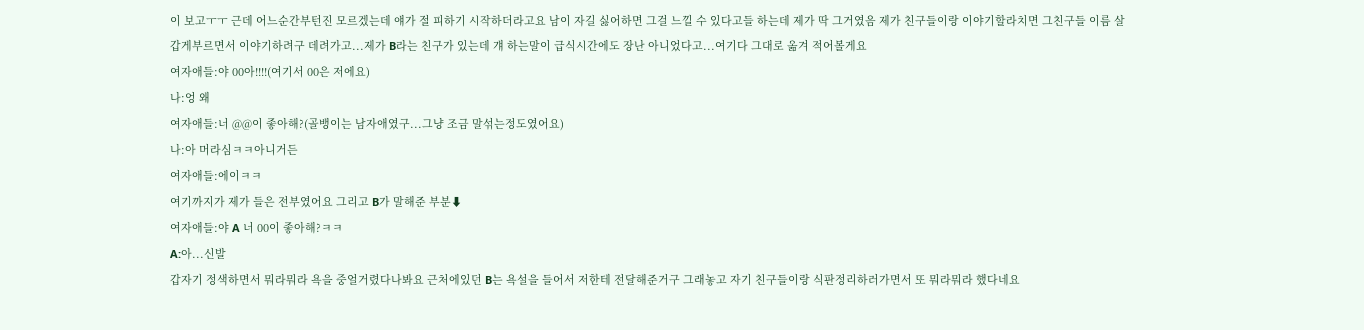이 보고ㅜㅜ 근데 어느순간부턴진 모르겠는데 얘가 절 피하기 시작하더라고요 남이 자길 싫어하면 그걸 느낄 수 있다고들 하는데 제가 딱 그거였음 제가 친구들이랑 이야기할라치면 그친구들 이름 살갑게부르면서 이야기하려구 데려가고...제가 B라는 친구가 있는데 걔 하는말이 급식시간에도 장난 아니었다고...여기다 그대로 옮겨 적어볼게요
여자애들:야 00아!!!!(여기서 00은 저에요)
나:엉 왜
여자애들:너 @@이 좋아해?(골뱅이는 남자애였구...그냥 조금 말섞는정도였어요)
나:아 머라심ㅋㅋ아니거든
여자애들:에이ㅋㅋ
여기까지가 제가 들은 전부였어요 그리고 B가 말해준 부분⬇
여자애들:야 A 너 00이 좋아해?ㅋㅋ
A:아...신발
갑자기 정색하면서 뭐라뭐라 욕을 중얼거렸다나봐요 근처에있던 B는 욕설을 들어서 저한테 전달해준거구 그래놓고 자기 친구들이랑 식판정리하러가면서 또 뭐라뭐라 했다네요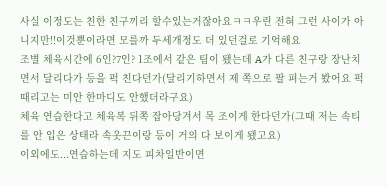사실 이정도는 친한 친구끼리 할수있는거잖아요ㅋㅋ우린 전혀 그런 사이가 아니지만!!이것뿐이라면 모를까 두세개정도 더 있던걸로 기억해요
조별 체육시간에 6인?7인? 1조에서 같은 팀이 됐는데 A가 다른 친구랑 장난치면서 달리다가 등을 퍽 친다던가(달리기하면서 제 쪽으로 팔 펴는거 봤어요 퍽 때리고는 미안 한마디도 안했더라구요)
체육 연습한다고 체육복 뒤쪽 잡아당겨서 목 조이게 한다던가(그때 저는 속티를 안 입은 상태라 속옷끈이랑 등이 거의 다 보이게 됐고요)
이외에도...연습하는데 지도 피차일반이면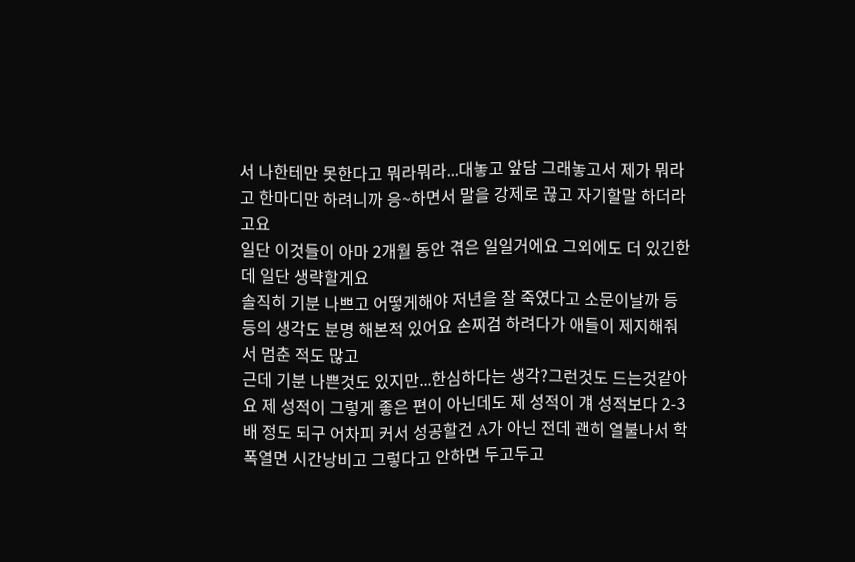서 나한테만 못한다고 뭐라뭐라...대놓고 앞담 그래놓고서 제가 뭐라고 한마디만 하려니까 응~하면서 말을 강제로 끊고 자기할말 하더라고요
일단 이것들이 아마 2개월 동안 겪은 일일거에요 그외에도 더 있긴한데 일단 생략할게요
솔직히 기분 나쁘고 어떻게해야 저년을 잘 죽였다고 소문이날까 등등의 생각도 분명 해본적 있어요 손찌검 하려다가 애들이 제지해줘서 멈춘 적도 많고
근데 기분 나쁜것도 있지만...한심하다는 생각?그런것도 드는것같아요 제 성적이 그렇게 좋은 편이 아닌데도 제 성적이 걔 성적보다 2-3배 정도 되구 어차피 커서 성공할건 A가 아닌 전데 괜히 열불나서 학폭열면 시간낭비고 그렇다고 안하면 두고두고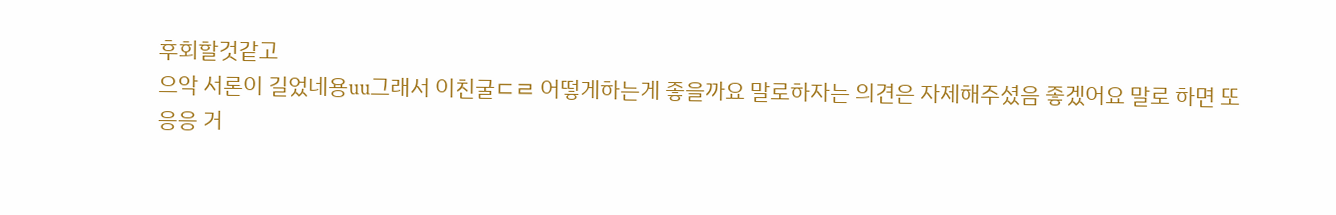후회할것같고
으악 서론이 길었네용uu그래서 이친굴ㄷㄹ 어떻게하는게 좋을까요 말로하자는 의견은 자제해주셨음 좋겠어요 말로 하면 또 응응 거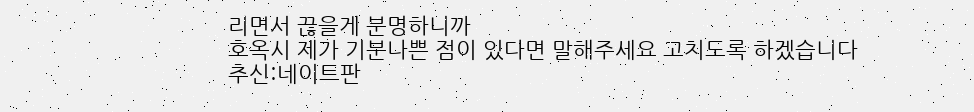리면서 끊을게 분명하니까
호옥시 제가 기분나쁜 점이 있다면 말해주세요 고치도록 하겠습니다
추신:네이트판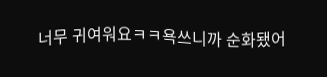너무 귀여워요ㅋㅋ욕쓰니까 순화됐어